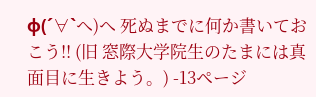φ(´∀`へ)へ 死ぬまでに何か書いておこう!! (旧 窓際大学院生のたまには真面目に生きよう。) -13ページ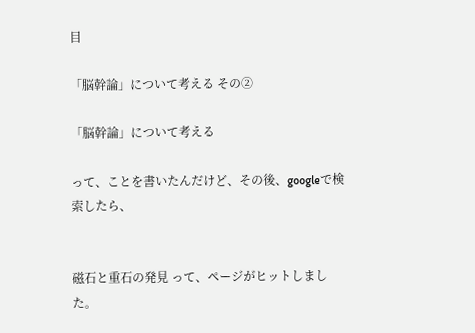目

「脳幹論」について考える その②

「脳幹論」について考える

って、ことを書いたんだけど、その後、googleで検索したら、


磁石と重石の発見 って、ページがヒットしました。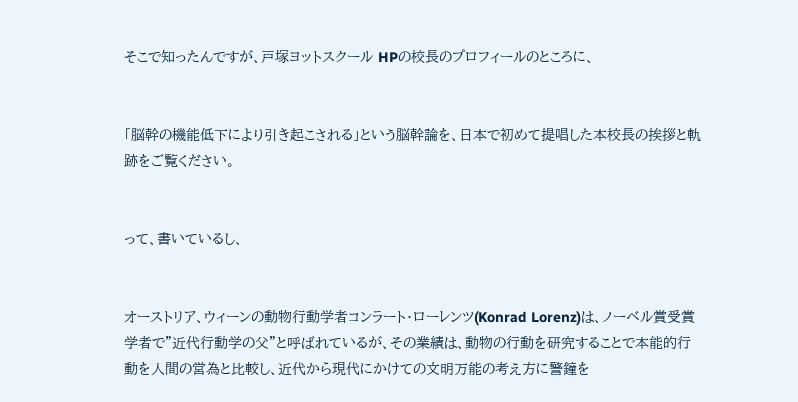そこで知ったんですが、戸塚ヨットスクール HPの校長のプロフィールのところに、


「脳幹の機能低下により引き起こされる」という脳幹論を、日本で初めて提唱した本校長の挨拶と軌跡をご覧ください。


って、書いているし、


オーストリア、ウィーンの動物行動学者コンラート・ローレンツ(Konrad Lorenz)は、ノーベル賞受賞学者で"近代行動学の父"と呼ばれているが、その業績は、動物の行動を研究することで本能的行動を人間の営為と比較し、近代から現代にかけての文明万能の考え方に警鐘を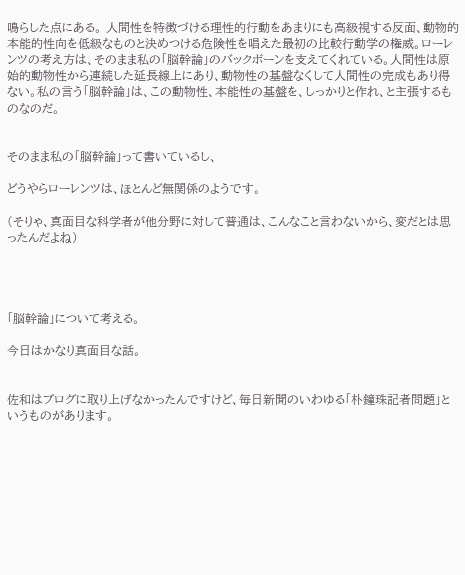鳴らした点にある。 人間性を特徴づける理性的行動をあまりにも高級視する反面、動物的本能的性向を低級なものと決めつける危険性を唱えた最初の比較行動学の権威。ローレンツの考え方は、そのまま私の「脳幹論」のバックボーンを支えてくれている。人間性は原始的動物性から連続した延長線上にあり、動物性の基盤なくして人間性の完成もあり得ない。私の言う「脳幹論」は、この動物性、本能性の基盤を、しっかりと作れ、と主張するものなのだ。


そのまま私の「脳幹論」って書いているし、

どうやらローレンツは、ほとんど無関係のようです。

(そりゃ、真面目な科学者が他分野に対して普通は、こんなこと言わないから、変だとは思ったんだよね)




「脳幹論」について考える。

今日はかなり真面目な話。


佐和はブログに取り上げなかったんですけど、毎日新聞のいわゆる「朴鐘珠記者問題」というものがあります。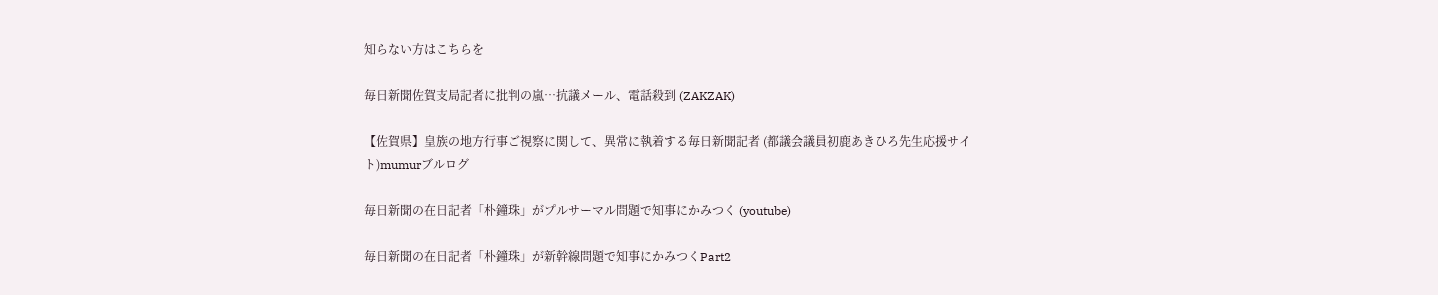知らない方はこちらを

毎日新聞佐賀支局記者に批判の嵐…抗議メール、電話殺到 (ZAKZAK)

【佐賀県】皇族の地方行事ご視察に関して、異常に執着する毎日新聞記者 (都議会議員初鹿あきひろ先生応援サイト)mumurブルログ

毎日新聞の在日記者「朴鐘珠」がプルサーマル問題で知事にかみつく (youtube)

毎日新聞の在日記者「朴鐘珠」が新幹線問題で知事にかみつくPart2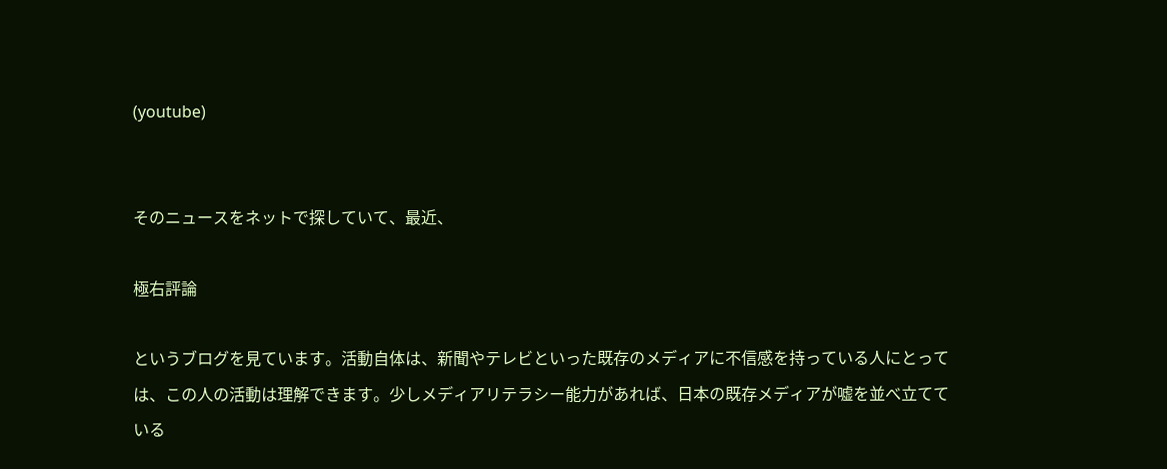(youtube)


そのニュースをネットで探していて、最近、

極右評論

というブログを見ています。活動自体は、新聞やテレビといった既存のメディアに不信感を持っている人にとっては、この人の活動は理解できます。少しメディアリテラシー能力があれば、日本の既存メディアが嘘を並べ立てている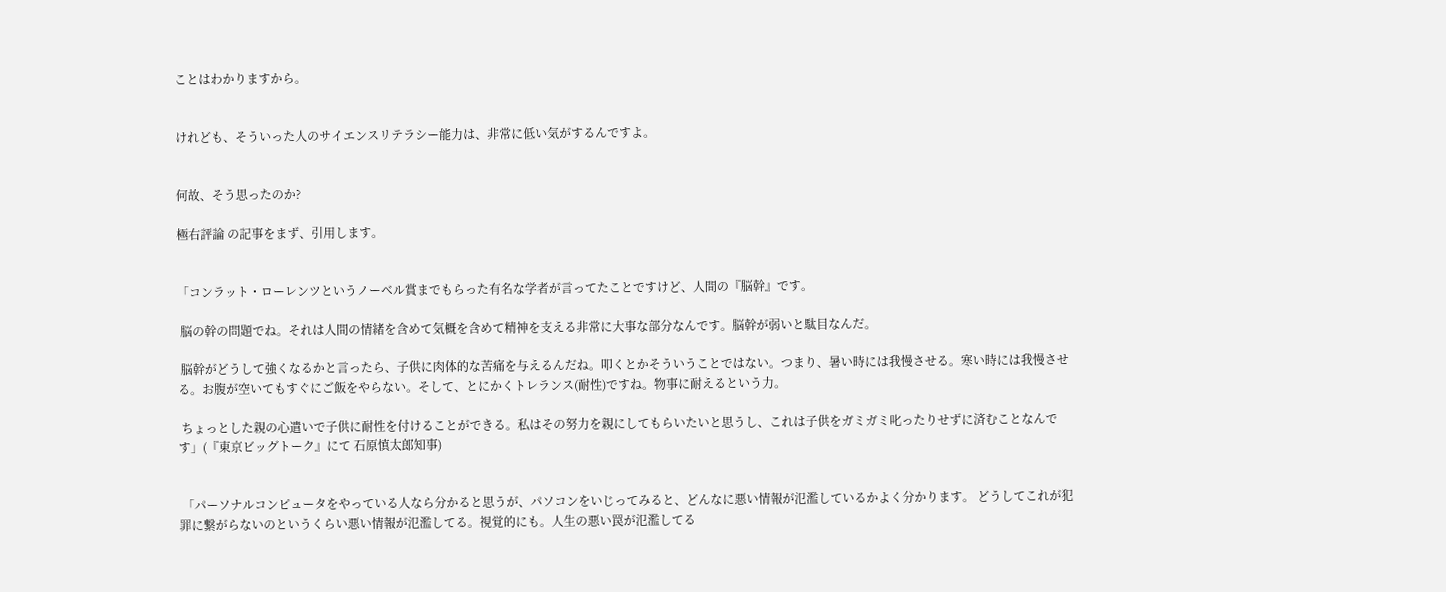ことはわかりますから。


けれども、そういった人のサイエンスリテラシー能力は、非常に低い気がするんですよ。


何故、そう思ったのか?

極右評論 の記事をまず、引用します。


「コンラット・ローレンツというノーベル賞までもらった有名な学者が言ってたことですけど、人間の『脳幹』です。

 脳の幹の問題でね。それは人間の情緒を含めて気概を含めて精神を支える非常に大事な部分なんです。脳幹が弱いと駄目なんだ。

 脳幹がどうして強くなるかと言ったら、子供に肉体的な苦痛を与えるんだね。叩くとかそういうことではない。つまり、暑い時には我慢させる。寒い時には我慢させる。お腹が空いてもすぐにご飯をやらない。そして、とにかくトレランス(耐性)ですね。物事に耐えるという力。

 ちょっとした親の心遣いで子供に耐性を付けることができる。私はその努力を親にしてもらいたいと思うし、これは子供をガミガミ叱ったりせずに済むことなんです」(『東京ビッグトーク』にて 石原慎太郎知事)


 「パーソナルコンピュータをやっている人なら分かると思うが、パソコンをいじってみると、どんなに悪い情報が氾濫しているかよく分かります。 どうしてこれが犯罪に繋がらないのというくらい悪い情報が氾濫してる。視覚的にも。人生の悪い罠が氾濫してる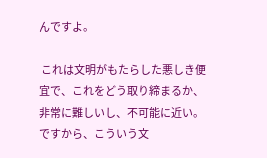んですよ。

 これは文明がもたらした悪しき便宜で、これをどう取り締まるか、非常に難しいし、不可能に近い。ですから、こういう文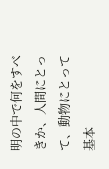明の中で何をすべきか、人間にとって、動物にとって基本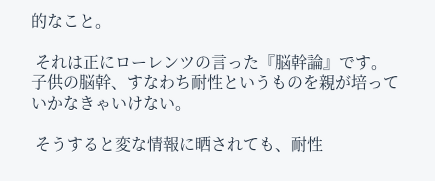的なこと。

 それは正にローレンツの言った『脳幹論』です。子供の脳幹、すなわち耐性というものを親が培っていかなきゃいけない。

 そうすると変な情報に晒されても、耐性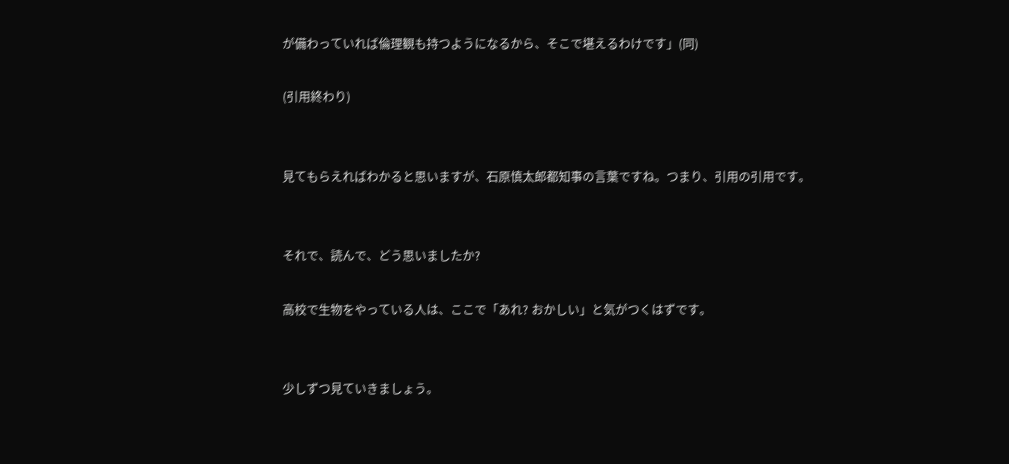が備わっていれば倫理観も持つようになるから、そこで堪えるわけです」(同)

(引用終わり)


見てもらえればわかると思いますが、石原慎太郎都知事の言葉ですね。つまり、引用の引用です。


それで、読んで、どう思いましたか?

高校で生物をやっている人は、ここで「あれ? おかしい」と気がつくはずです。


少しずつ見ていきましょう。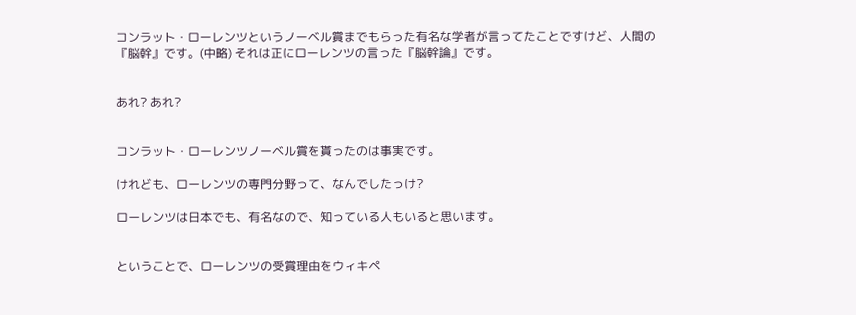コンラット・ローレンツというノーベル賞までもらった有名な学者が言ってたことですけど、人間の『脳幹』です。(中略) それは正にローレンツの言った『脳幹論』です。


あれ? あれ?


コンラット・ローレンツノーベル賞を貰ったのは事実です。

けれども、ローレンツの専門分野って、なんでしたっけ?

ローレンツは日本でも、有名なので、知っている人もいると思います。


ということで、ローレンツの受賞理由をウィキペ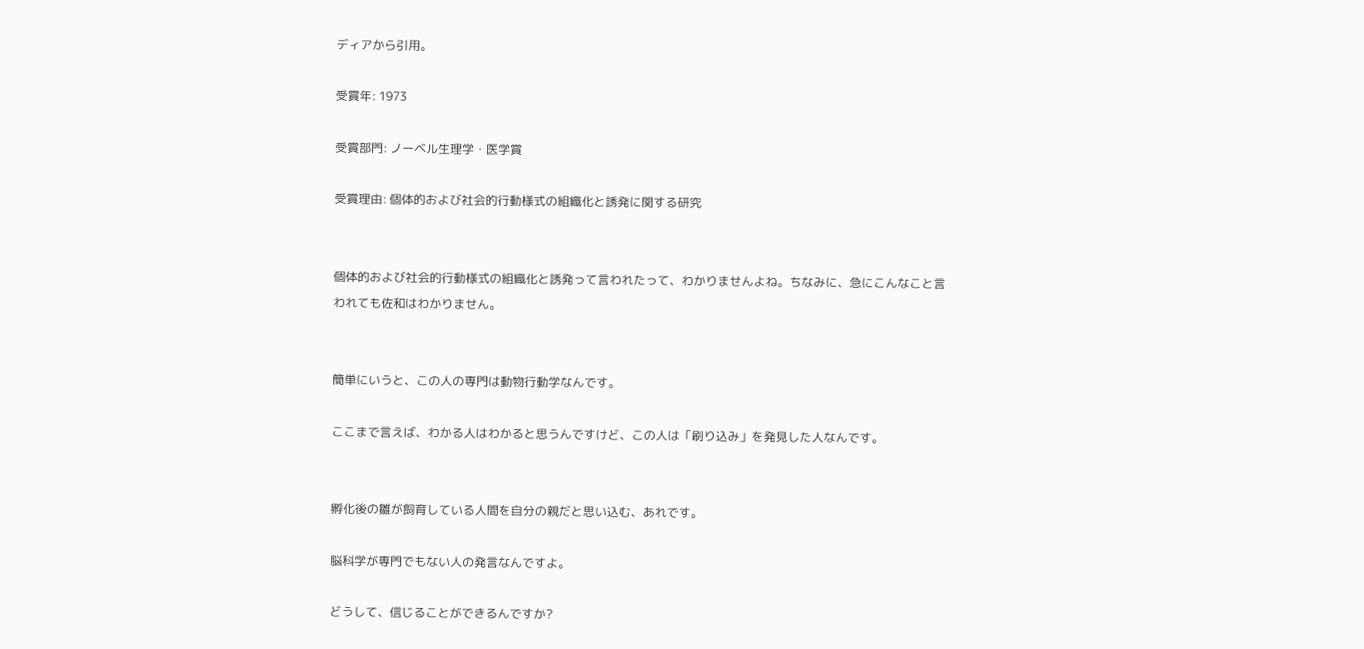ディアから引用。

受賞年: 1973

受賞部門: ノーベル生理学・医学賞

受賞理由: 個体的および社会的行動様式の組織化と誘発に関する研究


個体的および社会的行動様式の組織化と誘発って言われたって、わかりませんよね。ちなみに、急にこんなこと言われても佐和はわかりません。


簡単にいうと、この人の専門は動物行動学なんです。

ここまで言えば、わかる人はわかると思うんですけど、この人は「刷り込み」を発見した人なんです。


孵化後の雛が飼育している人間を自分の親だと思い込む、あれです。

脳科学が専門でもない人の発言なんですよ。

どうして、信じることができるんですか?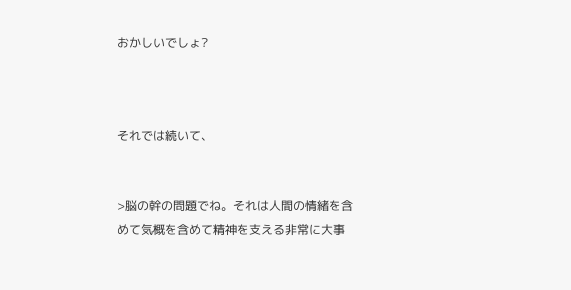おかしいでしょ?



それでは続いて、


>脳の幹の問題でね。それは人間の情緒を含めて気概を含めて精神を支える非常に大事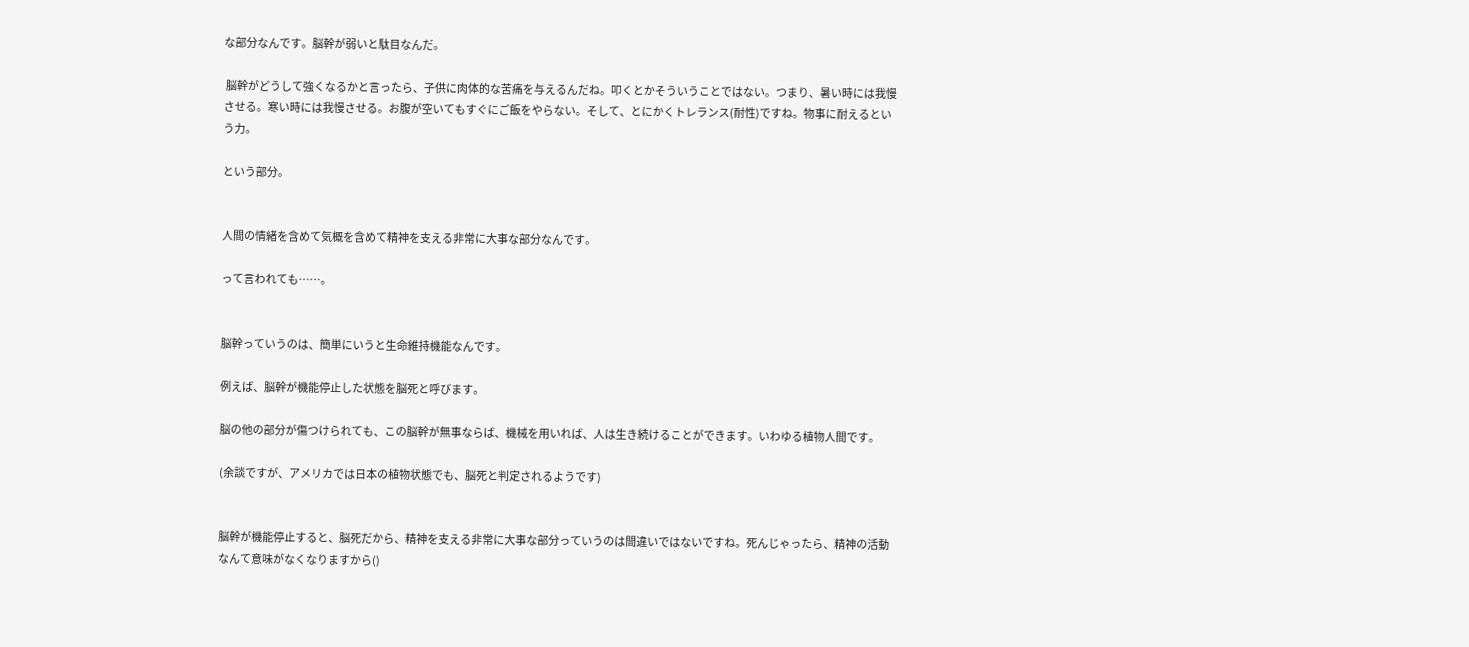な部分なんです。脳幹が弱いと駄目なんだ。

 脳幹がどうして強くなるかと言ったら、子供に肉体的な苦痛を与えるんだね。叩くとかそういうことではない。つまり、暑い時には我慢させる。寒い時には我慢させる。お腹が空いてもすぐにご飯をやらない。そして、とにかくトレランス(耐性)ですね。物事に耐えるという力。

という部分。


人間の情緒を含めて気概を含めて精神を支える非常に大事な部分なんです。

って言われても……。


脳幹っていうのは、簡単にいうと生命維持機能なんです。

例えば、脳幹が機能停止した状態を脳死と呼びます。

脳の他の部分が傷つけられても、この脳幹が無事ならば、機械を用いれば、人は生き続けることができます。いわゆる植物人間です。

(余談ですが、アメリカでは日本の植物状態でも、脳死と判定されるようです)


脳幹が機能停止すると、脳死だから、精神を支える非常に大事な部分っていうのは間違いではないですね。死んじゃったら、精神の活動なんて意味がなくなりますから()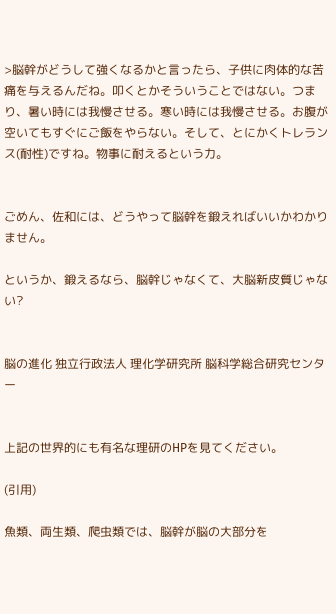>脳幹がどうして強くなるかと言ったら、子供に肉体的な苦痛を与えるんだね。叩くとかそういうことではない。つまり、暑い時には我慢させる。寒い時には我慢させる。お腹が空いてもすぐにご飯をやらない。そして、とにかくトレランス(耐性)ですね。物事に耐えるという力。


ごめん、佐和には、どうやって脳幹を鍛えればいいかわかりません。

というか、鍛えるなら、脳幹じゃなくて、大脳新皮質じゃない?


脳の進化 独立行政法人 理化学研究所 脳科学総合研究センター


上記の世界的にも有名な理研のHPを見てください。

(引用)

魚類、両生類、爬虫類では、脳幹が脳の大部分を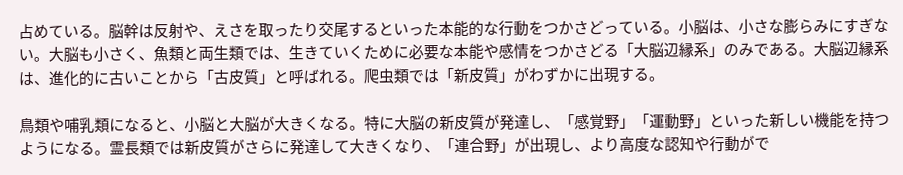占めている。脳幹は反射や、えさを取ったり交尾するといった本能的な行動をつかさどっている。小脳は、小さな膨らみにすぎない。大脳も小さく、魚類と両生類では、生きていくために必要な本能や感情をつかさどる「大脳辺縁系」のみである。大脳辺縁系は、進化的に古いことから「古皮質」と呼ばれる。爬虫類では「新皮質」がわずかに出現する。

鳥類や哺乳類になると、小脳と大脳が大きくなる。特に大脳の新皮質が発達し、「感覚野」「運動野」といった新しい機能を持つようになる。霊長類では新皮質がさらに発達して大きくなり、「連合野」が出現し、より高度な認知や行動がで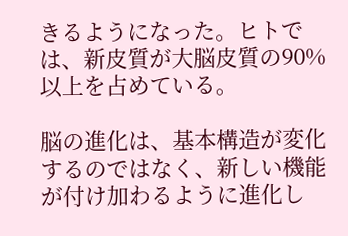きるようになった。ヒトでは、新皮質が大脳皮質の90%以上を占めている。

脳の進化は、基本構造が変化するのではなく、新しい機能が付け加わるように進化し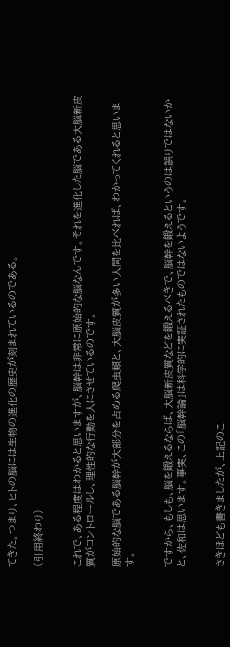てきた。つまり、ヒトの脳には生物の進化の歴史が刻まれているのである。

(引用終わり)


これで、ある程度はわかると思いますが、脳幹は非常に原始的な脳なんです。それを進化した脳である大脳新皮質がコントロールし、理性的な行動を人にさせているのです。

原始的な脳である脳幹が大部分を占める爬虫類と、大脳皮質が多い人間を比べれば、わかってくれると思います。


ですから、もしも、脳を鍛えるならば、大脳新皮質などを鍛えるべきで、脳幹を鍛えるというのは誤りではないかと、佐和は思います。事実、この「脳幹論」は科学的に実証されたものではないようです。


さきほども書きましたが、上記のこ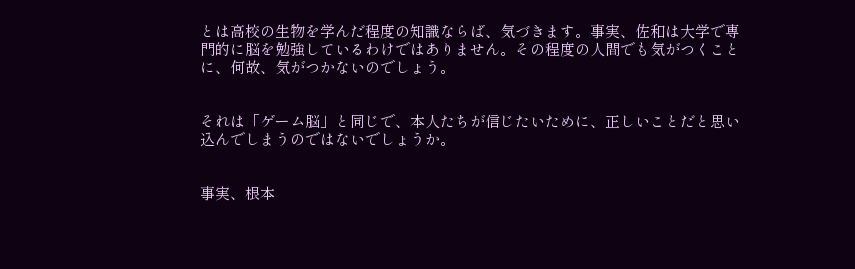とは高校の生物を学んだ程度の知識ならば、気づきます。事実、佐和は大学で専門的に脳を勉強しているわけではありません。その程度の人間でも気がつくことに、何故、気がつかないのでしょう。


それは「ゲーム脳」と同じで、本人たちが信じたいために、正しいことだと思い込んでしまうのではないでしょうか。


事実、根本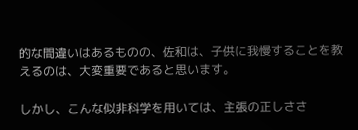的な間違いはあるものの、佐和は、子供に我慢することを教えるのは、大変重要であると思います。

しかし、こんな似非科学を用いては、主張の正しささ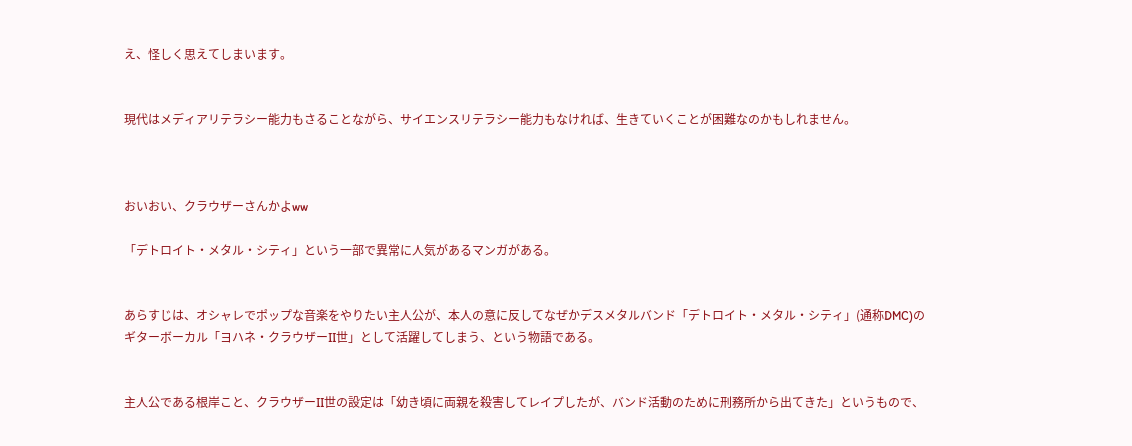え、怪しく思えてしまいます。


現代はメディアリテラシー能力もさることながら、サイエンスリテラシー能力もなければ、生きていくことが困難なのかもしれません。



おいおい、クラウザーさんかよww

「デトロイト・メタル・シティ」という一部で異常に人気があるマンガがある。


あらすじは、オシャレでポップな音楽をやりたい主人公が、本人の意に反してなぜかデスメタルバンド「デトロイト・メタル・シティ」(通称DMC)のギターボーカル「ヨハネ・クラウザーII世」として活躍してしまう、という物語である。


主人公である根岸こと、クラウザーII世の設定は「幼き頃に両親を殺害してレイプしたが、バンド活動のために刑務所から出てきた」というもので、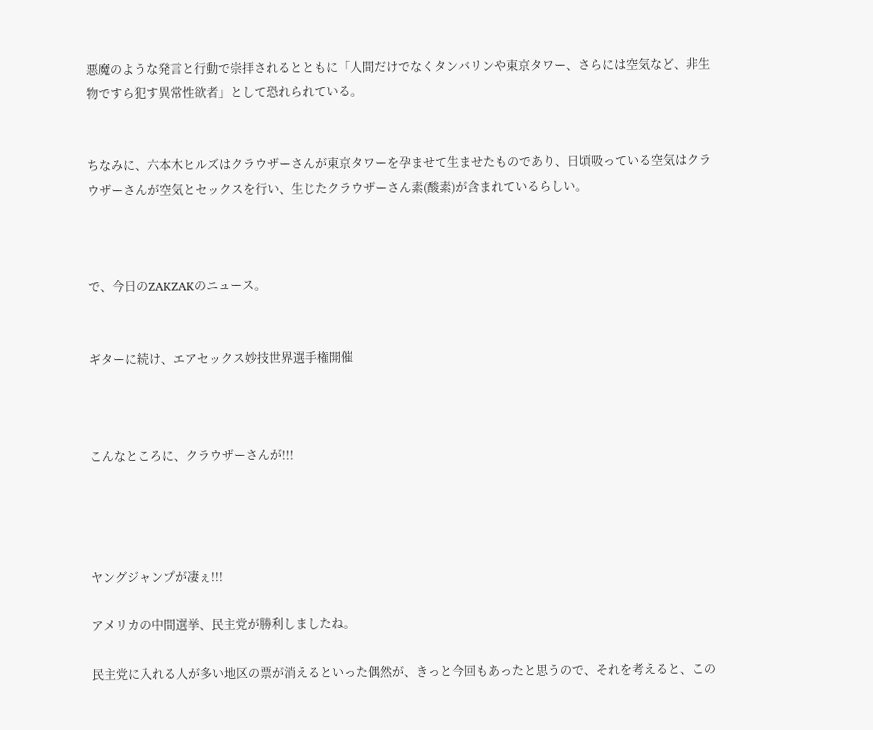悪魔のような発言と行動で崇拝されるとともに「人間だけでなくタンバリンや東京タワー、さらには空気など、非生物ですら犯す異常性欲者」として恐れられている。


ちなみに、六本木ヒルズはクラウザーさんが東京タワーを孕ませて生ませたものであり、日頃吸っている空気はクラウザーさんが空気とセックスを行い、生じたクラウザーさん素(酸素)が含まれているらしい。



で、今日のZAKZAKのニュース。


ギターに続け、エアセックス妙技世界選手権開催



こんなところに、クラウザーさんが!!!




ヤングジャンプが凄ぇ!!!

アメリカの中間選挙、民主党が勝利しましたね。

民主党に入れる人が多い地区の票が消えるといった偶然が、きっと今回もあったと思うので、それを考えると、この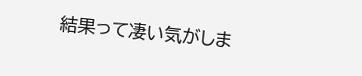結果って凄い気がしま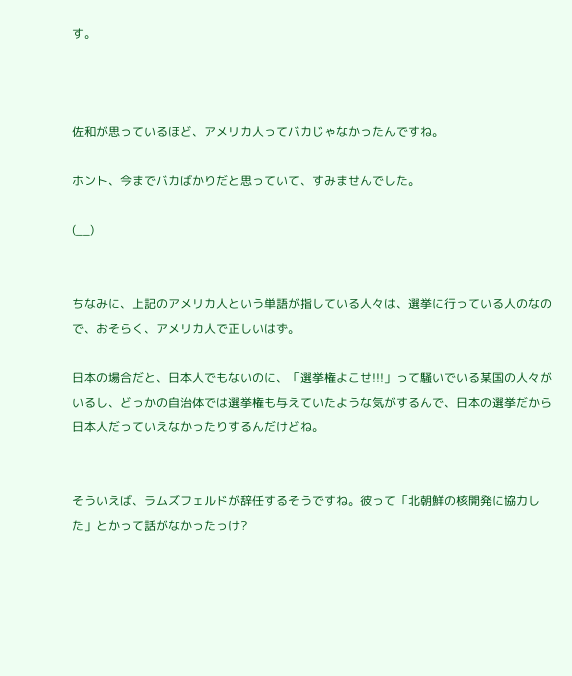す。



佐和が思っているほど、アメリカ人ってバカじゃなかったんですね。

ホント、今までバカばかりだと思っていて、すみませんでした。

(__)


ちなみに、上記のアメリカ人という単語が指している人々は、選挙に行っている人のなので、おそらく、アメリカ人で正しいはず。

日本の場合だと、日本人でもないのに、「選挙権よこせ!!!」って騒いでいる某国の人々がいるし、どっかの自治体では選挙権も与えていたような気がするんで、日本の選挙だから日本人だっていえなかったりするんだけどね。


そういえば、ラムズフェルドが辞任するそうですね。彼って「北朝鮮の核開発に協力した」とかって話がなかったっけ?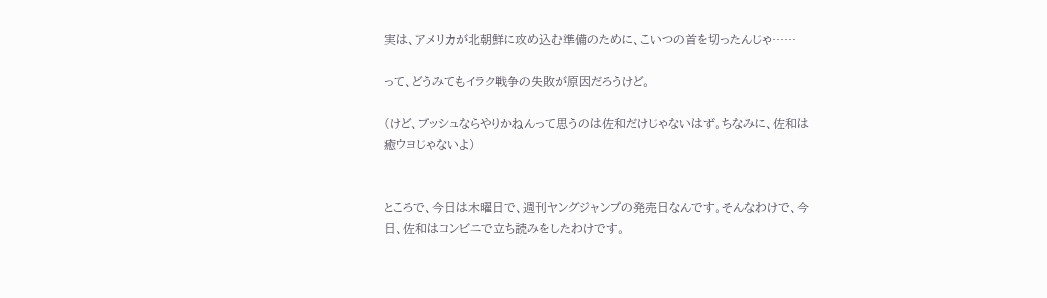実は、アメリカが北朝鮮に攻め込む準備のために、こいつの首を切ったんじゃ……

って、どうみてもイラク戦争の失敗が原因だろうけど。

(けど、ブッシュならやりかねんって思うのは佐和だけじゃないはず。ちなみに、佐和は癒ウヨじゃないよ)


ところで、今日は木曜日で、週刊ヤングジャンプの発売日なんです。そんなわけで、今日、佐和はコンビニで立ち読みをしたわけです。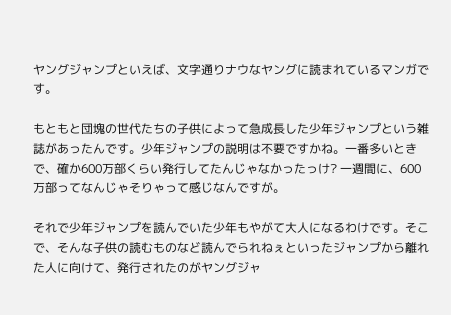ヤングジャンプといえば、文字通りナウなヤングに読まれているマンガです。

もともと団塊の世代たちの子供によって急成長した少年ジャンプという雑誌があったんです。少年ジャンプの説明は不要ですかね。一番多いときで、確か600万部くらい発行してたんじゃなかったっけ? 一週間に、600万部ってなんじゃそりゃって感じなんですが。

それで少年ジャンプを読んでいた少年もやがて大人になるわけです。そこで、そんな子供の読むものなど読んでられねぇといったジャンプから離れた人に向けて、発行されたのがヤングジャ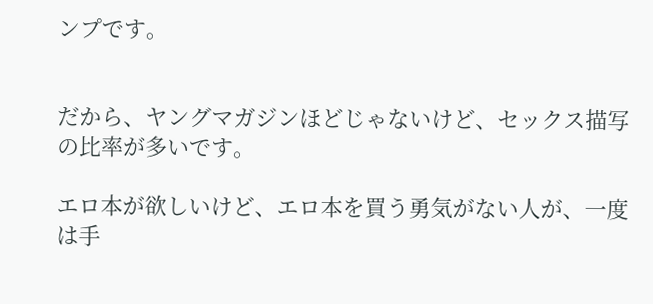ンプです。


だから、ヤングマガジンほどじゃないけど、セックス描写の比率が多いです。

エロ本が欲しいけど、エロ本を買う勇気がない人が、一度は手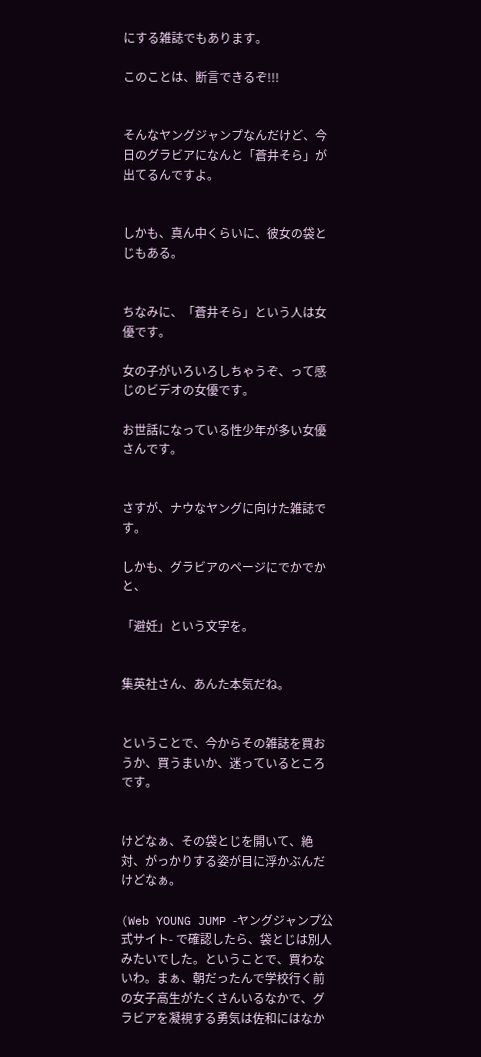にする雑誌でもあります。

このことは、断言できるぞ!!!


そんなヤングジャンプなんだけど、今日のグラビアになんと「蒼井そら」が出てるんですよ。


しかも、真ん中くらいに、彼女の袋とじもある。


ちなみに、「蒼井そら」という人は女優です。

女の子がいろいろしちゃうぞ、って感じのビデオの女優です。

お世話になっている性少年が多い女優さんです。


さすが、ナウなヤングに向けた雑誌です。

しかも、グラビアのページにでかでかと、

「避妊」という文字を。


集英社さん、あんた本気だね。


ということで、今からその雑誌を買おうか、買うまいか、迷っているところです。


けどなぁ、その袋とじを開いて、絶対、がっかりする姿が目に浮かぶんだけどなぁ。

(Web YOUNG JUMP -ヤングジャンプ公式サイト- で確認したら、袋とじは別人みたいでした。ということで、買わないわ。まぁ、朝だったんで学校行く前の女子高生がたくさんいるなかで、グラビアを凝視する勇気は佐和にはなか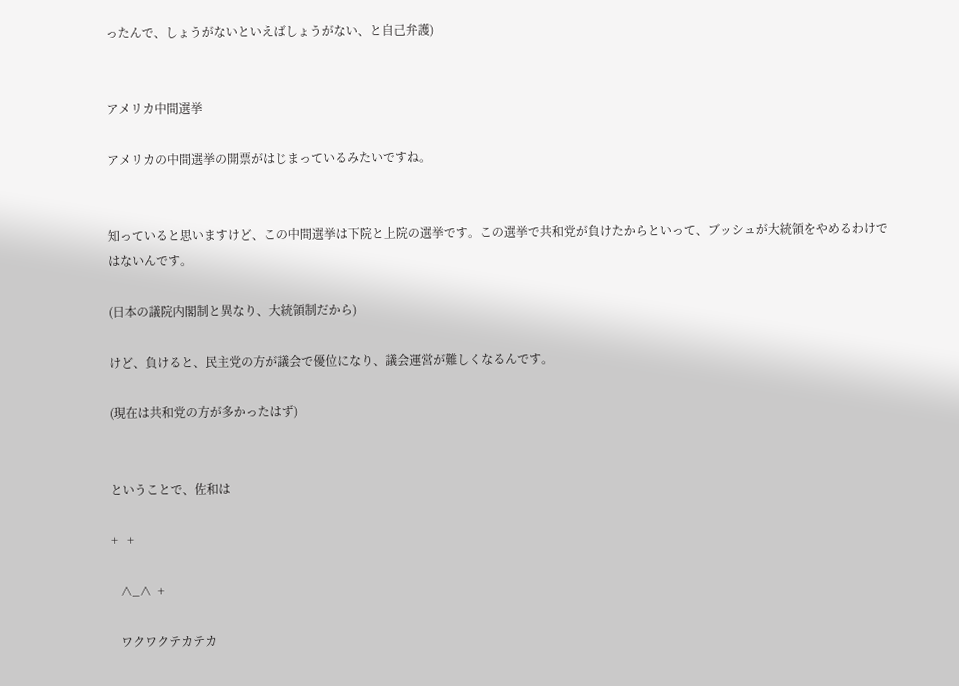ったんで、しょうがないといえばしょうがない、と自己弁護)


アメリカ中間選挙

アメリカの中間選挙の開票がはじまっているみたいですね。


知っていると思いますけど、この中間選挙は下院と上院の選挙です。この選挙で共和党が負けたからといって、ブッシュが大統領をやめるわけではないんです。

(日本の議院内閣制と異なり、大統領制だから)

けど、負けると、民主党の方が議会で優位になり、議会運営が難しくなるんです。

(現在は共和党の方が多かったはず)


ということで、佐和は

+   +

   ∧_∧  +

   ワクワクテカテカ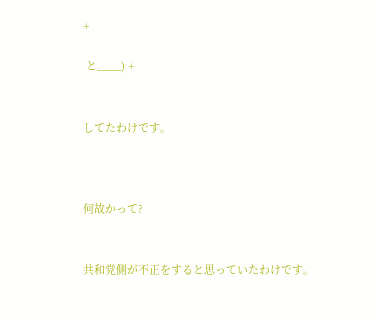+

 と____) +


してたわけです。



何故かって?


共和党側が不正をすると思っていたわけです。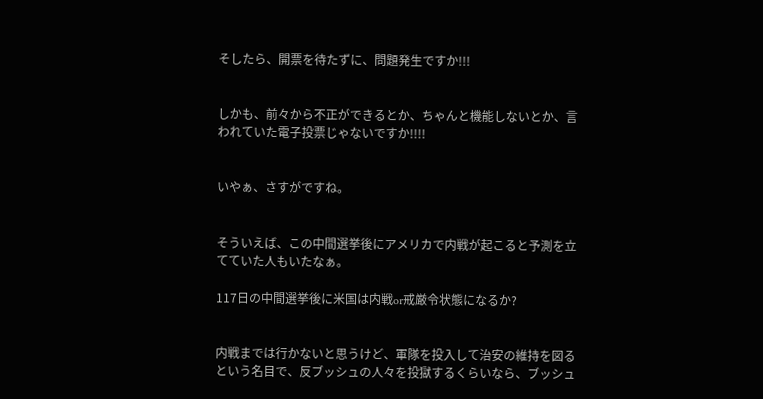そしたら、開票を待たずに、問題発生ですか!!!


しかも、前々から不正ができるとか、ちゃんと機能しないとか、言われていた電子投票じゃないですか!!!!


いやぁ、さすがですね。


そういえば、この中間選挙後にアメリカで内戦が起こると予測を立てていた人もいたなぁ。

117日の中間選挙後に米国は内戦or戒厳令状態になるか?


内戦までは行かないと思うけど、軍隊を投入して治安の維持を図るという名目で、反ブッシュの人々を投獄するくらいなら、ブッシュ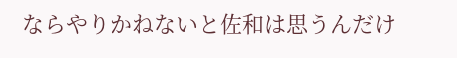ならやりかねないと佐和は思うんだけ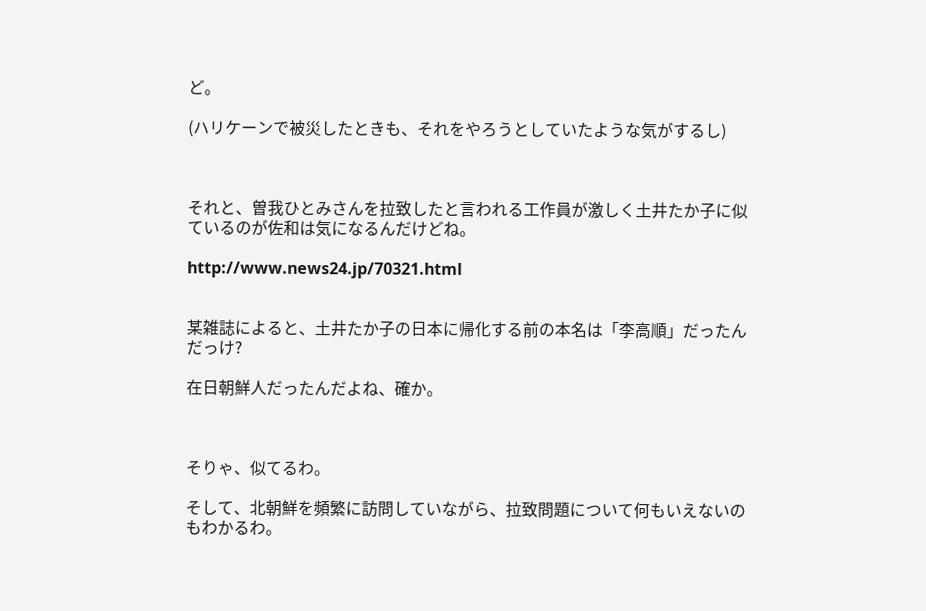ど。

(ハリケーンで被災したときも、それをやろうとしていたような気がするし)



それと、曽我ひとみさんを拉致したと言われる工作員が激しく土井たか子に似ているのが佐和は気になるんだけどね。

http://www.news24.jp/70321.html


某雑誌によると、土井たか子の日本に帰化する前の本名は「李高順」だったんだっけ?

在日朝鮮人だったんだよね、確か。



そりゃ、似てるわ。

そして、北朝鮮を頻繁に訪問していながら、拉致問題について何もいえないのもわかるわ。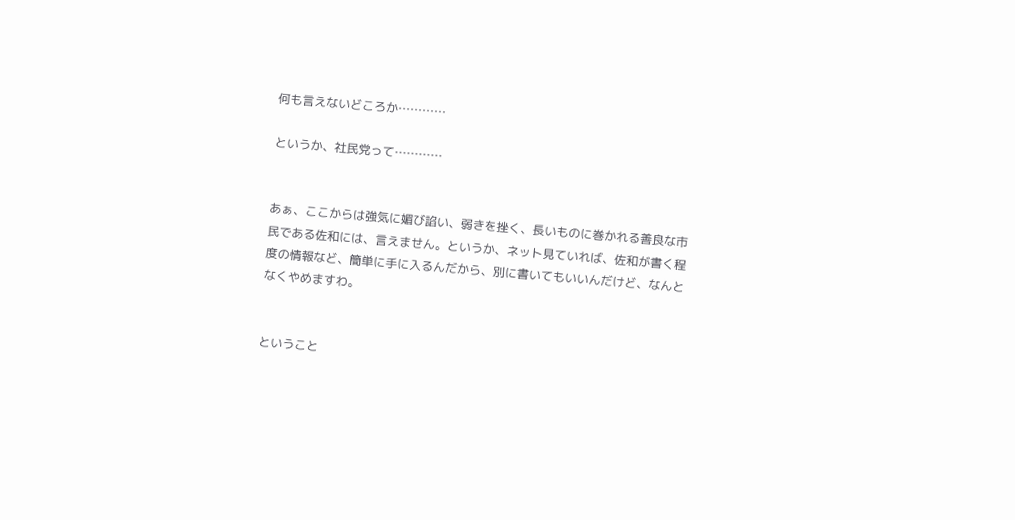何も言えないどころか…………

というか、社民党って…………


あぁ、ここからは強気に媚び諂い、弱きを挫く、長いものに巻かれる善良な市民である佐和には、言えません。というか、ネット見ていれば、佐和が書く程度の情報など、簡単に手に入るんだから、別に書いてもいいんだけど、なんとなくやめますわ。


ということ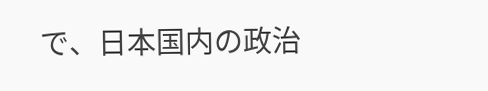で、日本国内の政治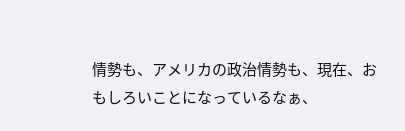情勢も、アメリカの政治情勢も、現在、おもしろいことになっているなぁ、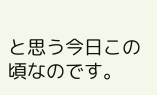と思う今日この頃なのです。